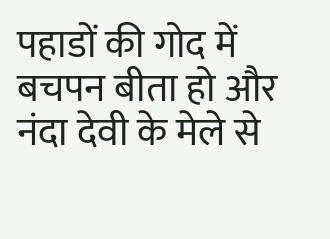पहाडों की गोद में बचपन बीता हो और नंदा देवी के मेले से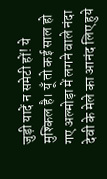जुड़ी यादें न समेटी हों! ये मुश्किल है। यूँ तो कई साल हो गए अल्मोड़ा में लगने वाले नंदा देवी के मेले का आनंद लिए हुये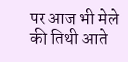पर आज भी मेले की तिथी आते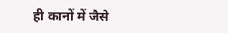ही कानों में जैसे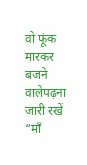वो फूंक मारकर बजने वालेपढ़ना जारी रखें “मॉं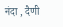नंदा , दैणी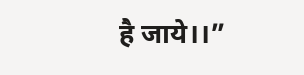है जाये।।”